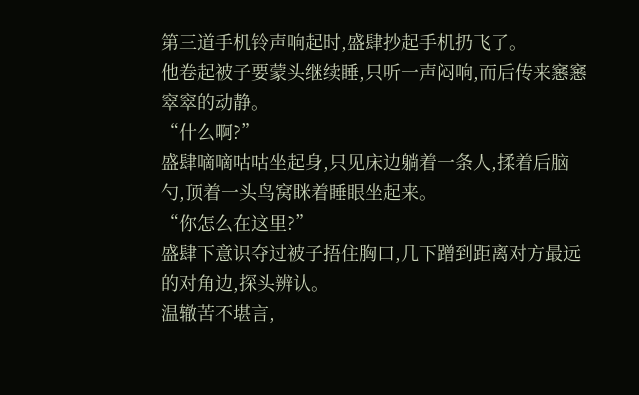第三道手机铃声响起时,盛肆抄起手机扔飞了。
他卷起被子要蒙头继续睡,只听一声闷响,而后传来窸窸窣窣的动静。
“什么啊?”
盛肆嘀嘀咕咕坐起身,只见床边躺着一条人,揉着后脑勺,顶着一头鸟窝眯着睡眼坐起来。
“你怎么在这里?”
盛肆下意识夺过被子捂住胸口,几下蹭到距离对方最远的对角边,探头辨认。
温辙苦不堪言,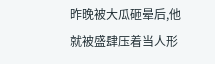昨晚被大瓜砸晕后,他就被盛肆压着当人形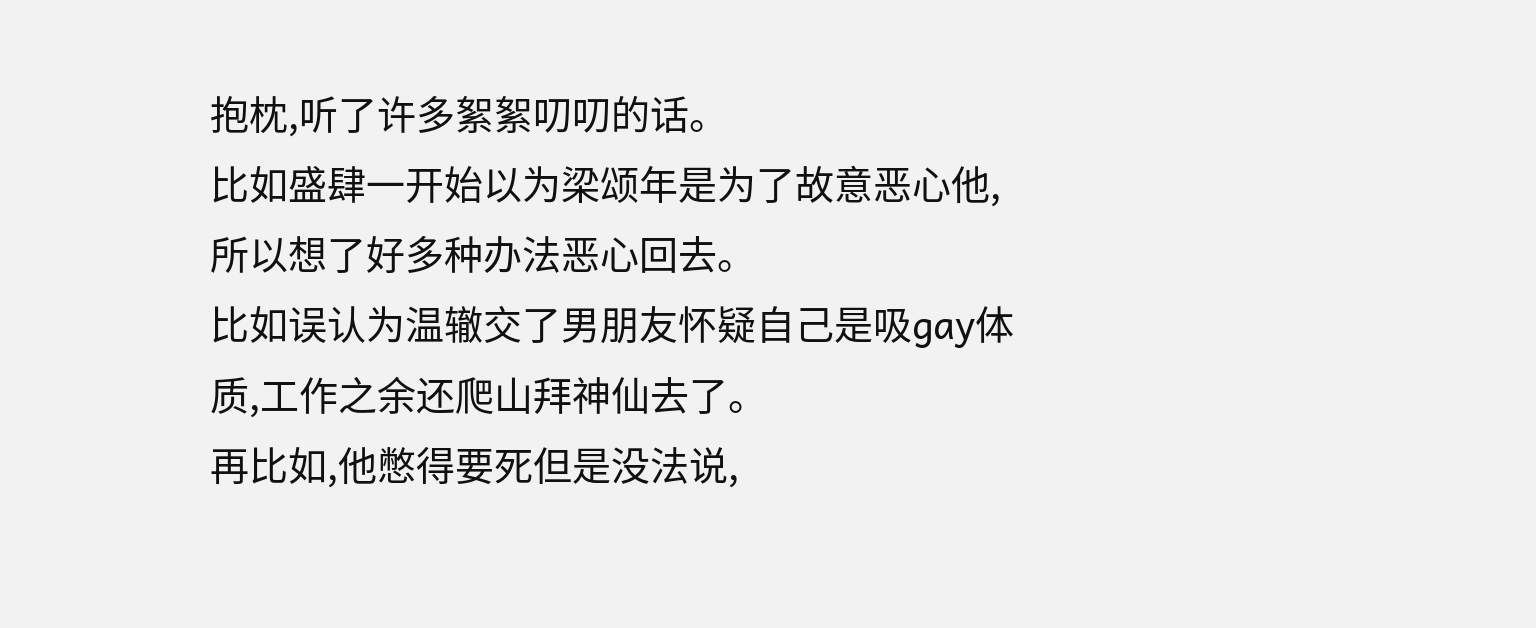抱枕,听了许多絮絮叨叨的话。
比如盛肆一开始以为梁颂年是为了故意恶心他,所以想了好多种办法恶心回去。
比如误认为温辙交了男朋友怀疑自己是吸gay体质,工作之余还爬山拜神仙去了。
再比如,他憋得要死但是没法说,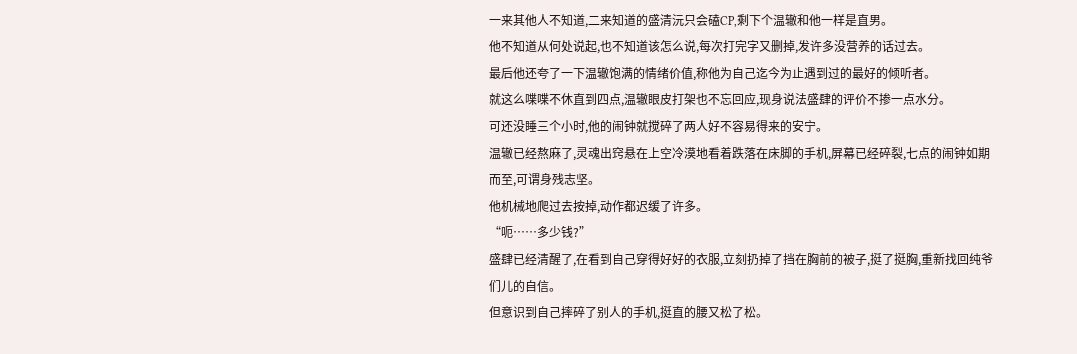一来其他人不知道,二来知道的盛清沅只会磕CP,剩下个温辙和他一样是直男。
他不知道从何处说起,也不知道该怎么说,每次打完字又删掉,发许多没营养的话过去。
最后他还夸了一下温辙饱满的情绪价值,称他为自己迄今为止遇到过的最好的倾听者。
就这么喋喋不休直到四点,温辙眼皮打架也不忘回应,现身说法盛肆的评价不掺一点水分。
可还没睡三个小时,他的闹钟就搅碎了两人好不容易得来的安宁。
温辙已经熬麻了,灵魂出窍悬在上空冷漠地看着跌落在床脚的手机,屏幕已经碎裂,七点的闹钟如期而至,可谓身残志坚。
他机械地爬过去按掉,动作都迟缓了许多。
“呃……多少钱?”
盛肆已经清醒了,在看到自己穿得好好的衣服,立刻扔掉了挡在胸前的被子,挺了挺胸,重新找回纯爷们儿的自信。
但意识到自己摔碎了别人的手机,挺直的腰又松了松。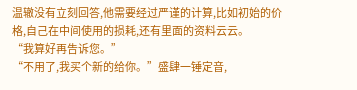温辙没有立刻回答,他需要经过严谨的计算,比如初始的价格,自己在中间使用的损耗,还有里面的资料云云。
“我算好再告诉您。”
“不用了,我买个新的给你。”盛肆一锤定音,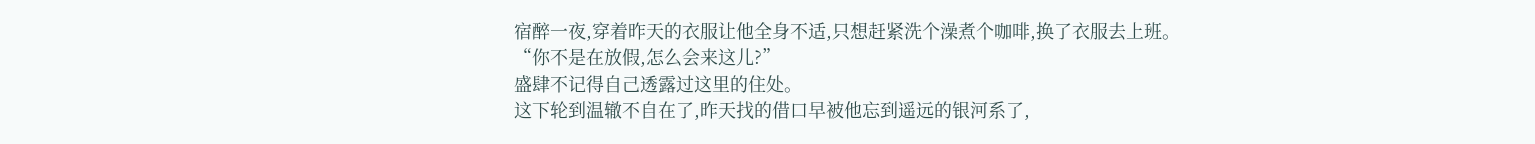宿醉一夜,穿着昨天的衣服让他全身不适,只想赶紧洗个澡煮个咖啡,换了衣服去上班。
“你不是在放假,怎么会来这儿?”
盛肆不记得自己透露过这里的住处。
这下轮到温辙不自在了,昨天找的借口早被他忘到遥远的银河系了,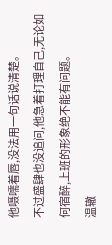他嗫嚅着唇,没法用一句话说清楚。
不过盛肆也没追问,他急着打理自己,无论如何宿醉,上班的形象绝不能有问题。
温辙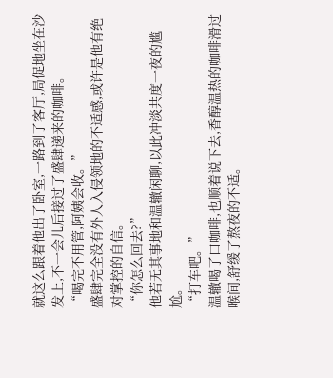就这么跟着他出了卧室,一路到了客厅,局促地坐在沙发上,不一会儿后接过了盛肆递来的咖啡。
“喝完不用管,阿姨会收。”
盛肆完全没有外人入侵领地的不适感,或许是他有绝对掌控的自信。
“你怎么回去?”
他若无其事地和温辙闲聊,以此冲淡共度一夜的尴尬。
“打车吧。”
温辙喝了口咖啡,也顺着说下去,香醇温热的咖啡滑过喉间,舒缓了熬夜的不适。